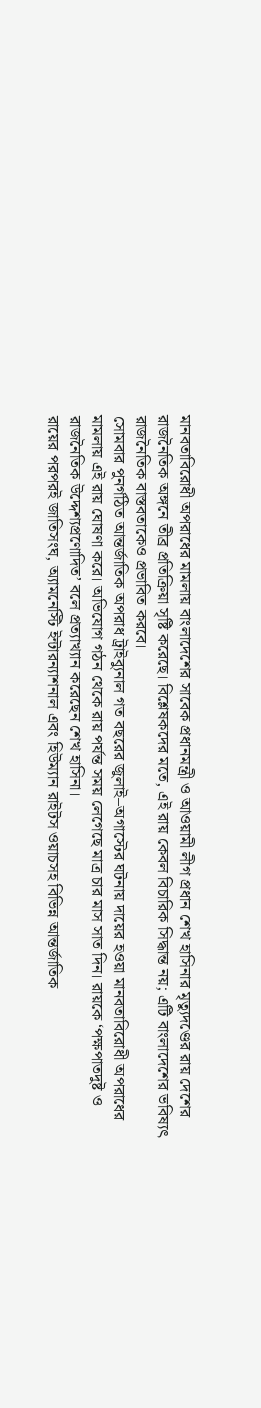মানবতাবিরোধী অপরাধের মামলায় বাংলাদেশের সাবেক প্রধানমন্ত্রী ও আওয়ামী লীগ প্রধান শেখ হাসিনার মৃত্যুদণ্ডের রায় দেশের রাজনৈতিক অঙ্গনে তীব্র প্রতিক্রিয়া সৃষ্টি করেছে। বিশ্লেষকদের মতে, এই রায় কেবল বিচারিক সিদ্ধান্ত নয়; এটি বাংলাদেশের ভবিষ্যৎ রাজনৈতিক বাস্তবতাকেও প্রভাবিত করবে।
সোমবার পুনর্গঠিত আন্তর্জাতিক অপরাধ ট্রাইব্যুনাল গত বছরের জুলাই–অগাস্টের ঘটনায় দায়ের হওয়া মানবতাবিরোধী অপরাধের মামলায় এই রায় ঘোষণা করে। অভিযোগ গঠন থেকে রায় পর্যন্ত সময় লেগেছে মাত্র চার মাস সাত দিন। রায়কে ‘পক্ষপাতদুষ্ট ও রাজনৈতিক উদ্দেশ্যপ্রণোদিত’ বলে প্রত্যাখ্যান করেছেন শেখ হাসিনা।
রায়ের পরপরই জাতিসংঘ, অ্যামনেস্টি ইন্টারন্যাশনাল এবং হিউম্যান রাইটস ওয়াচসহ বিভিন্ন আন্তর্জাতিক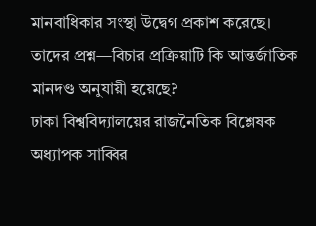মানবাধিকার সংস্থা উদ্বেগ প্রকাশ করেছে। তাদের প্রশ্ন—বিচার প্রক্রিয়াটি কি আন্তর্জাতিক মানদণ্ড অনুযায়ী হয়েছে?
ঢাকা বিশ্ববিদ্যালয়ের রাজনৈতিক বিশ্লেষক অধ্যাপক সাব্বির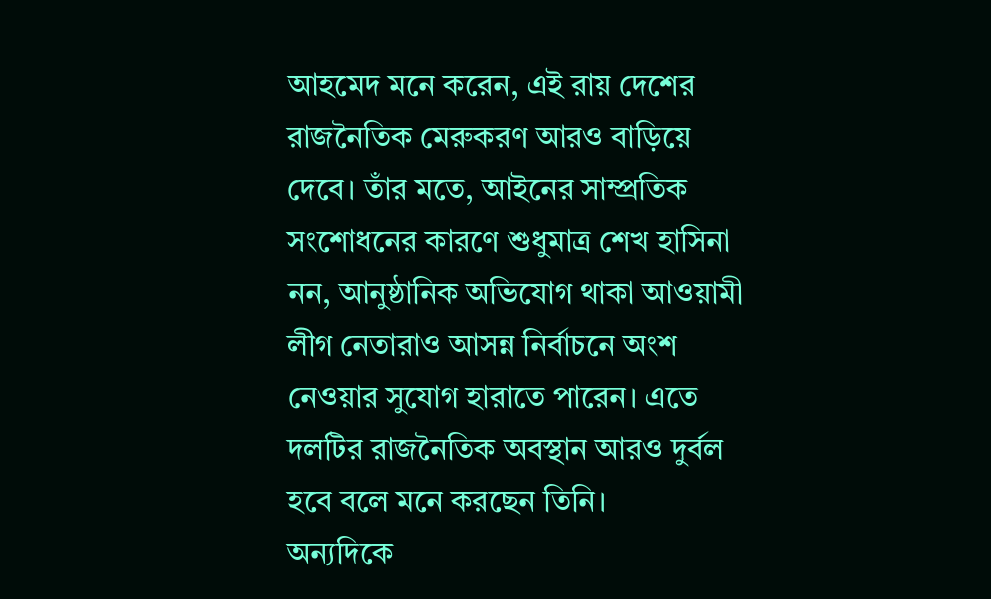আহমেদ মনে করেন, এই রায় দেশের রাজনৈতিক মেরুকরণ আরও বাড়িয়ে দেবে। তাঁর মতে, আইনের সাম্প্রতিক সংশোধনের কারণে শুধুমাত্র শেখ হাসিনা নন, আনুষ্ঠানিক অভিযোগ থাকা আওয়ামী লীগ নেতারাও আসন্ন নির্বাচনে অংশ নেওয়ার সুযোগ হারাতে পারেন। এতে দলটির রাজনৈতিক অবস্থান আরও দুর্বল হবে বলে মনে করছেন তিনি।
অন্যদিকে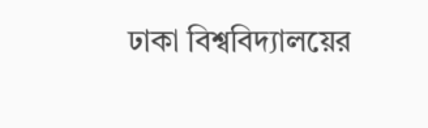ঢাকা বিশ্ববিদ্যালয়ের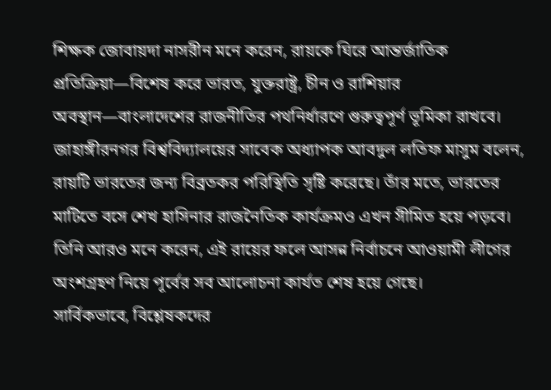শিক্ষক জোবায়দা নাসরীন মনে করেন, রায়কে ঘিরে আন্তর্জাতিক প্রতিক্রিয়া—বিশেষ করে ভারত, যুক্তরাষ্ট্র, চীন ও রাশিয়ার অবস্থান—বাংলাদেশের রাজনীতির পথনির্ধারণে গুরুত্বপূর্ণ ভূমিকা রাখবে।
জাহাঙ্গীরনগর বিশ্ববিদ্যালয়ের সাবেক অধ্যাপক আবদুল লতিফ মাসুম বলেন, রায়টি ভারতের জন্য বিব্রতকর পরিস্থিতি সৃষ্টি করেছে। তাঁর মতে, ভারতের মাটিতে বসে শেখ হাসিনার রাজনৈতিক কার্যক্রমও এখন সীমিত হয়ে পড়বে।
তিনি আরও মনে করেন, এই রায়ের ফলে আসন্ন নির্বাচনে আওয়ামী লীগের অংশগ্রহণ নিয়ে পূর্বের সব আলোচনা কার্যত শেষ হয়ে গেছে।
সার্বিকভাবে, বিশ্লেষকদের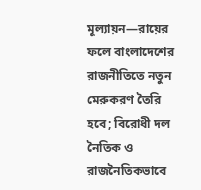মূল্যায়ন—রায়ের ফলে বাংলাদেশের রাজনীতিতে নতুন মেরুকরণ তৈরি হবে; বিরোধী দল নৈতিক ও রাজনৈতিকভাবে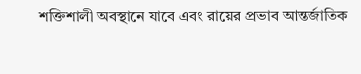শক্তিশালী অবস্থানে যাবে এবং রায়ের প্রভাব আন্তর্জাতিক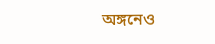অঙ্গনেও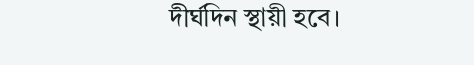দীর্ঘদিন স্থায়ী হবে।